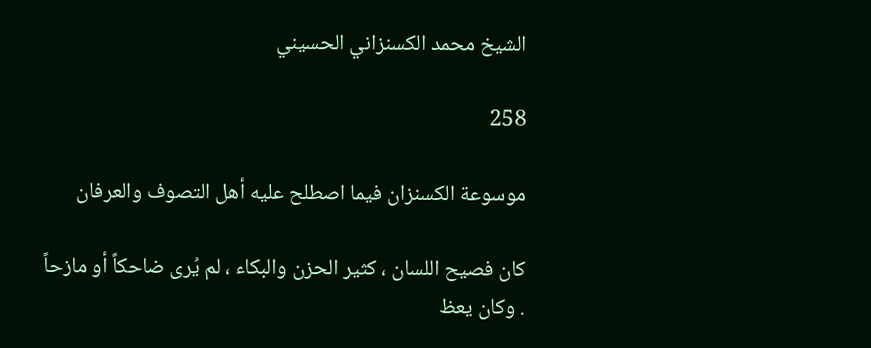الشيخ محمد الكسنزاني الحسيني

258

موسوعة الكسنزان فيما اصطلح عليه أهل التصوف والعرفان

كان فصيح اللسان ، كثير الحزن والبكاء ، لم يُرى ضاحكاً أو مازحاً . وكان يعظ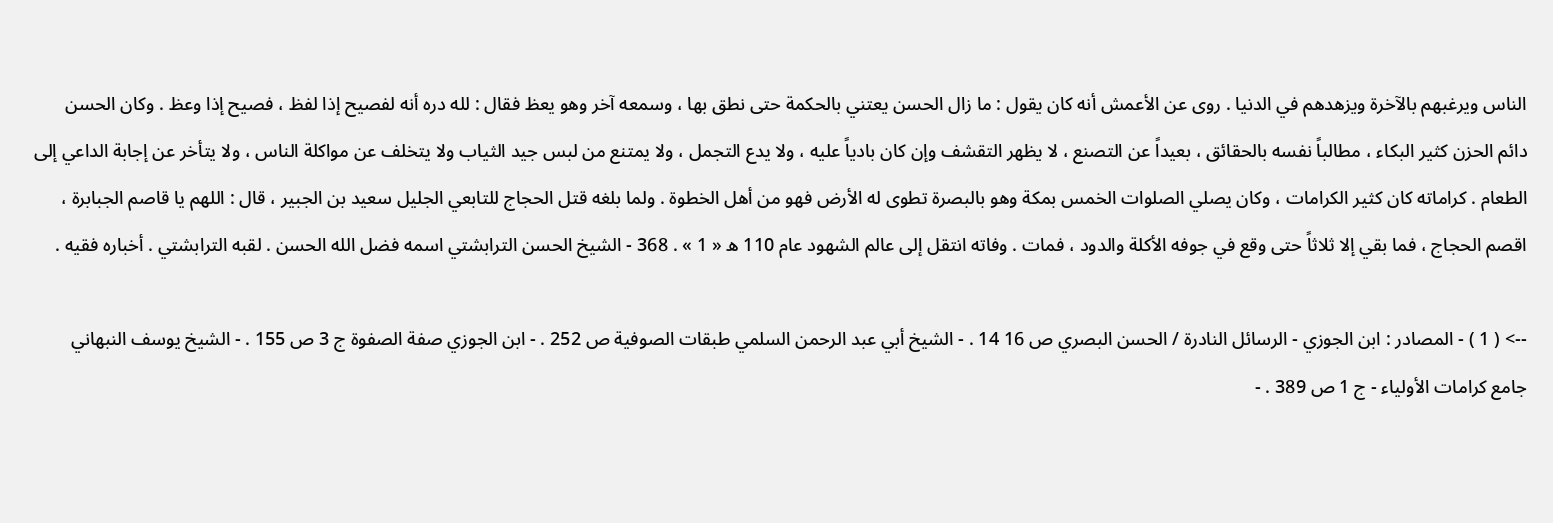الناس ويرغبهم بالآخرة ويزهدهم في الدنيا . روى عن الأعمش أنه كان يقول : ما زال الحسن يعتني بالحكمة حتى نطق بها ، وسمعه آخر وهو يعظ فقال : لله دره أنه لفصيح إذا لفظ ، فصيح إذا وعظ . وكان الحسن دائم الحزن كثير البكاء ، مطالباً نفسه بالحقائق ، بعيداً عن التصنع ، لا يظهر التقشف وإن كان بادياً عليه ، ولا يدع التجمل ، ولا يمتنع من لبس جيد الثياب ولا يتخلف عن مواكلة الناس ، ولا يتأخر عن إجابة الداعي إلى الطعام . كراماته كان كثير الكرامات ، وكان يصلي الصلوات الخمس بمكة وهو بالبصرة تطوى له الأرض فهو من أهل الخطوة . ولما بلغه قتل الحجاج للتابعي الجليل سعيد بن الجبير ، قال : اللهم يا قاصم الجبابرة ، اقصم الحجاج ، فما بقي إلا ثلاثاً حتى وقع في جوفه الأكلة والدود ، فمات . وفاته انتقل إلى عالم الشهود عام 110 ه « 1 » . 368 - الشيخ الحسن الترابشتي اسمه فضل الله الحسن . لقبه الترابشتي . أخباره فقيه .

--> ( 1 ) - المصادر : ابن الجوزي - الرسائل النادرة / الحسن البصري ص 16 14 . - الشيخ أبي عبد الرحمن السلمي طبقات الصوفية ص 252 . - ابن الجوزي صفة الصفوة ج 3 ص 155 . - الشيخ يوسف النبهاني جامع كرامات الأولياء - ج 1 ص 389 . -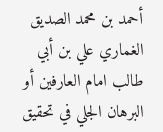أحمد بن محمد الصديق الغماري علي بن أبي طالب امام العارفين أو البرهان الجلي في تحقيق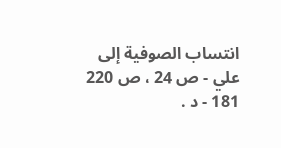انتساب الصوفية إلى علي - ص 24 ، ص 220 181 - د .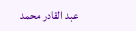عبد القادر محمد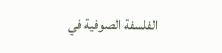الفلسفة الصوفية في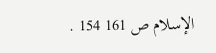الإسلام ص 161 154 .